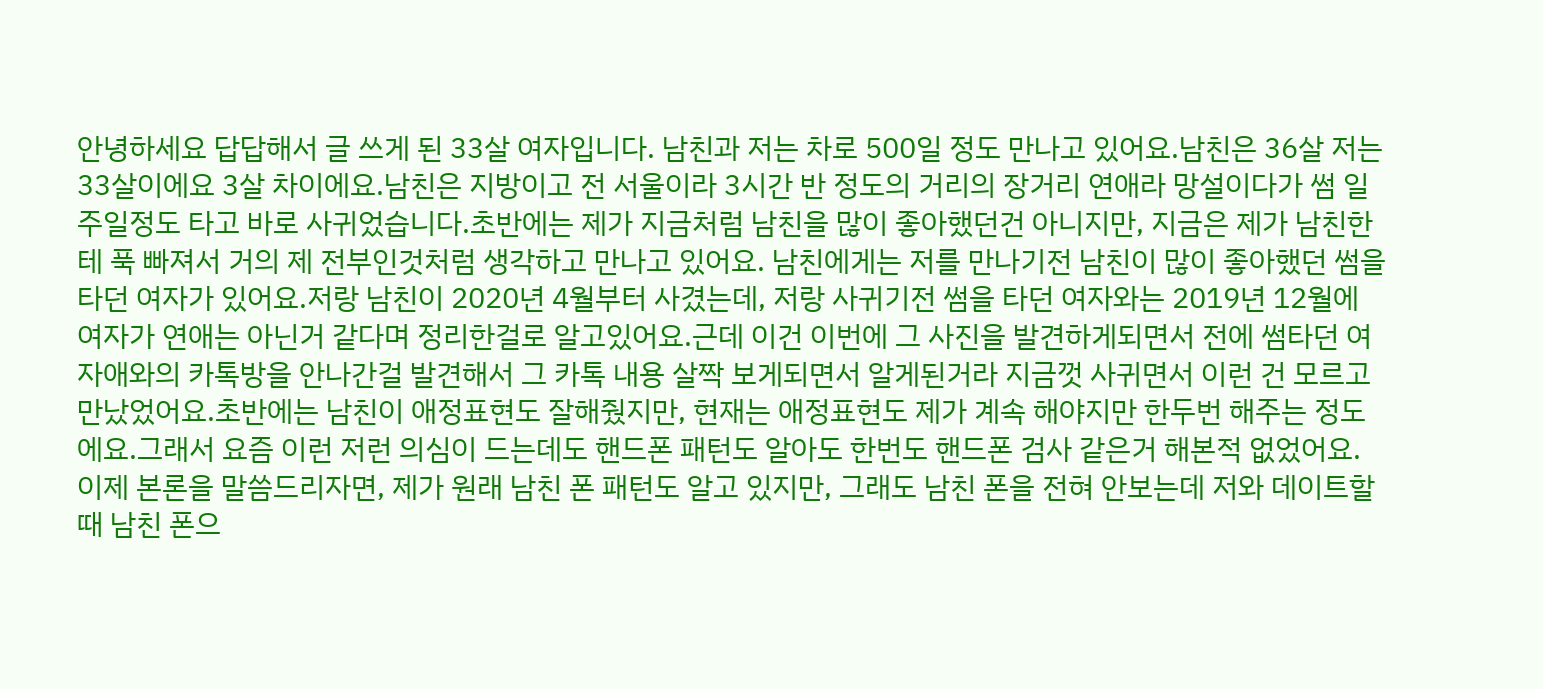안녕하세요 답답해서 글 쓰게 된 33살 여자입니다. 남친과 저는 차로 500일 정도 만나고 있어요.남친은 36살 저는 33살이에요 3살 차이에요.남친은 지방이고 전 서울이라 3시간 반 정도의 거리의 장거리 연애라 망설이다가 썸 일주일정도 타고 바로 사귀었습니다.초반에는 제가 지금처럼 남친을 많이 좋아했던건 아니지만, 지금은 제가 남친한테 푹 빠져서 거의 제 전부인것처럼 생각하고 만나고 있어요. 남친에게는 저를 만나기전 남친이 많이 좋아했던 썸을 타던 여자가 있어요.저랑 남친이 2020년 4월부터 사겼는데, 저랑 사귀기전 썸을 타던 여자와는 2019년 12월에 여자가 연애는 아닌거 같다며 정리한걸로 알고있어요.근데 이건 이번에 그 사진을 발견하게되면서 전에 썸타던 여자애와의 카톡방을 안나간걸 발견해서 그 카톡 내용 살짝 보게되면서 알게된거라 지금껏 사귀면서 이런 건 모르고 만났었어요.초반에는 남친이 애정표현도 잘해줬지만, 현재는 애정표현도 제가 계속 해야지만 한두번 해주는 정도에요.그래서 요즘 이런 저런 의심이 드는데도 핸드폰 패턴도 알아도 한번도 핸드폰 검사 같은거 해본적 없었어요. 이제 본론을 말씀드리자면, 제가 원래 남친 폰 패턴도 알고 있지만, 그래도 남친 폰을 전혀 안보는데 저와 데이트할때 남친 폰으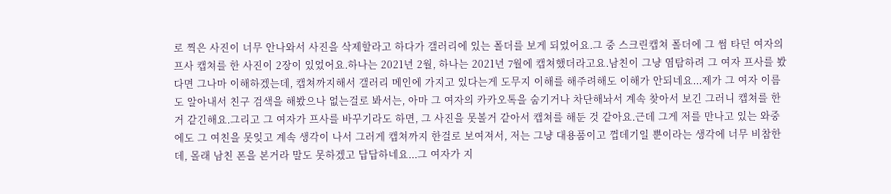로 찍은 사진이 너무 안나와서 사진을 삭제할라고 하다가 갤러리에 있는 폴더를 보게 되었어요.그 중 스크린캡쳐 폴더에 그 썸 타던 여자의 프사 캡쳐를 한 사진이 2장이 있었어요.하나는 2021년 2월, 하나는 2021년 7월에 캡쳐했더라고요.남친이 그냥 염탐하려 그 여자 프사를 봤다면 그나마 이해하겠는데, 캡쳐까지해서 갤러리 메인에 가지고 있다는게 도무지 이해를 해주려해도 이해가 안되네요...제가 그 여자 이름도 알아내서 친구 검색을 해봤으나 없는걸로 봐서는, 아마 그 여자의 카카오톡을 숨기거나 차단해놔서 계속 찾아서 보긴 그러니 캡쳐를 한거 같긴해요.그리고 그 여자가 프사를 바꾸기라도 하면, 그 사진을 못볼거 같아서 캡쳐를 해둔 것 같아요.근데 그게 저를 만나고 있는 와중에도 그 여친을 못잊고 계속 생각이 나서 그러게 캡쳐까지 한걸로 보여져서, 저는 그냥 대용품이고 껍데기일 뿐이라는 생각에 너무 비참한데, 몰래 남친 폰을 본거라 말도 못하겠고 답답하네요...그 여자가 지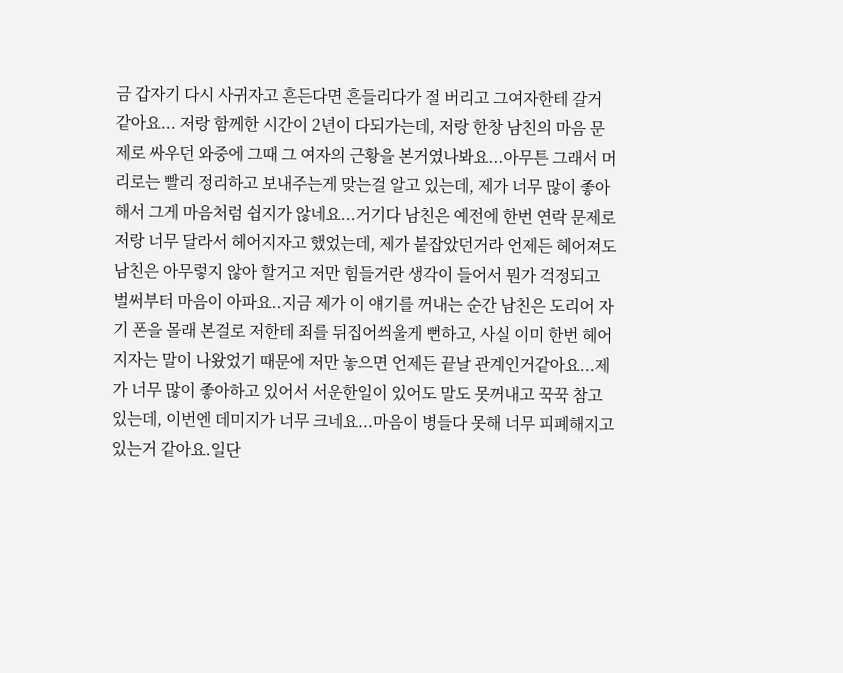금 갑자기 다시 사귀자고 흔든다면 흔들리다가 절 버리고 그여자한테 갈거 같아요... 저랑 함께한 시간이 2년이 다되가는데, 저랑 한창 남친의 마음 문제로 싸우던 와중에 그때 그 여자의 근황을 본거였나봐요...아무튼 그래서 머리로는 빨리 정리하고 보내주는게 맞는걸 알고 있는데, 제가 너무 많이 좋아해서 그게 마음처럼 쉽지가 않네요...거기다 남친은 예전에 한번 연락 문제로 저랑 너무 달라서 헤어지자고 했었는데, 제가 붙잡았던거라 언제든 헤어져도 남친은 아무렇지 않아 할거고 저만 힘들거란 생각이 들어서 뭔가 걱정되고 벌써부터 마음이 아파요..지금 제가 이 얘기를 꺼내는 순간 남친은 도리어 자기 폰을 몰래 본걸로 저한테 죄를 뒤집어씌울게 뻔하고, 사실 이미 한번 헤어지자는 말이 나왔었기 때문에 저만 놓으면 언제든 끝날 관계인거같아요...제가 너무 많이 좋아하고 있어서 서운한일이 있어도 말도 못꺼내고 꾹꾹 참고 있는데, 이번엔 데미지가 너무 크네요...마음이 병들다 못해 너무 피폐해지고 있는거 같아요.일단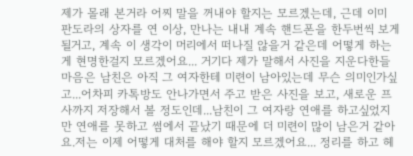제가 몰래 본거라 어찌 말을 꺼내야 할지는 모르겠는데, 근데 이미 판도라의 상자를 연 이상, 만나는 내내 계속 핸드폰을 한두번씩 보게 될거고, 계속 이 생각이 머리에서 떠나질 않을거 같은데 어떻게 하는게 현명한걸지 모르겠어요... 거기다 제가 말해서 사진을 지운다한들 마음은 남친은 아직 그 여자한테 미련이 남아있는데 무슨 의미인가싶고...어차피 카톡방도 안나가면서 주고 받은 사진을 보고, 새로운 프사까지 저장해서 볼 정도인데...남친이 그 여자랑 연애를 하고싶었지만 연애를 못하고 썸에서 끝났기 때문에 더 미련이 많이 남은거 같아요.저는 이제 어떻게 대처를 해야 할지 모르겠어요... 정리를 하고 헤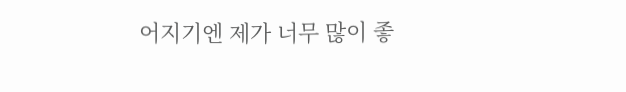어지기엔 제가 너무 많이 좋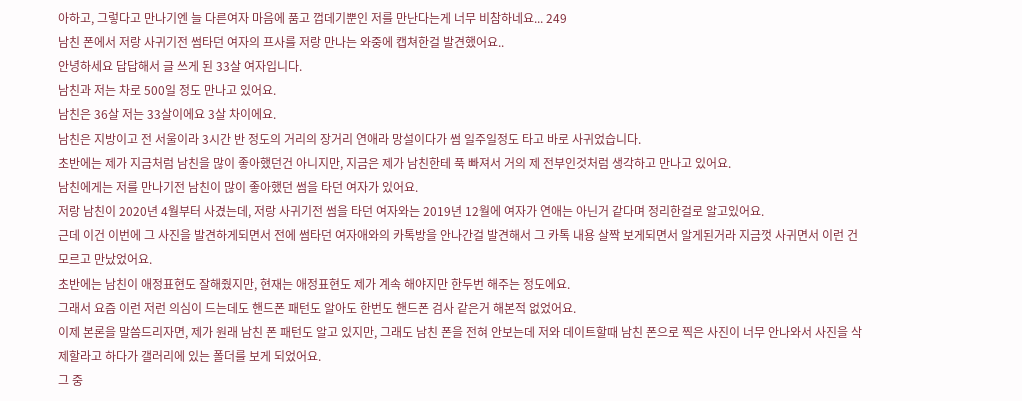아하고, 그렇다고 만나기엔 늘 다른여자 마음에 품고 껍데기뿐인 저를 만난다는게 너무 비참하네요... 249
남친 폰에서 저랑 사귀기전 썸타던 여자의 프사를 저랑 만나는 와중에 캡쳐한걸 발견했어요..
안녕하세요 답답해서 글 쓰게 된 33살 여자입니다.
남친과 저는 차로 500일 정도 만나고 있어요.
남친은 36살 저는 33살이에요 3살 차이에요.
남친은 지방이고 전 서울이라 3시간 반 정도의 거리의 장거리 연애라 망설이다가 썸 일주일정도 타고 바로 사귀었습니다.
초반에는 제가 지금처럼 남친을 많이 좋아했던건 아니지만, 지금은 제가 남친한테 푹 빠져서 거의 제 전부인것처럼 생각하고 만나고 있어요.
남친에게는 저를 만나기전 남친이 많이 좋아했던 썸을 타던 여자가 있어요.
저랑 남친이 2020년 4월부터 사겼는데, 저랑 사귀기전 썸을 타던 여자와는 2019년 12월에 여자가 연애는 아닌거 같다며 정리한걸로 알고있어요.
근데 이건 이번에 그 사진을 발견하게되면서 전에 썸타던 여자애와의 카톡방을 안나간걸 발견해서 그 카톡 내용 살짝 보게되면서 알게된거라 지금껏 사귀면서 이런 건 모르고 만났었어요.
초반에는 남친이 애정표현도 잘해줬지만, 현재는 애정표현도 제가 계속 해야지만 한두번 해주는 정도에요.
그래서 요즘 이런 저런 의심이 드는데도 핸드폰 패턴도 알아도 한번도 핸드폰 검사 같은거 해본적 없었어요.
이제 본론을 말씀드리자면, 제가 원래 남친 폰 패턴도 알고 있지만, 그래도 남친 폰을 전혀 안보는데 저와 데이트할때 남친 폰으로 찍은 사진이 너무 안나와서 사진을 삭제할라고 하다가 갤러리에 있는 폴더를 보게 되었어요.
그 중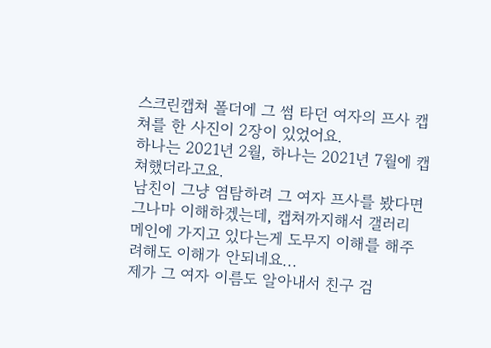스크린캡쳐 폴더에 그 썸 타던 여자의 프사 캡쳐를 한 사진이 2장이 있었어요.
하나는 2021년 2월, 하나는 2021년 7월에 캡쳐했더라고요.
남친이 그냥 염탐하려 그 여자 프사를 봤다면 그나마 이해하겠는데, 캡쳐까지해서 갤러리 메인에 가지고 있다는게 도무지 이해를 해주려해도 이해가 안되네요...
제가 그 여자 이름도 알아내서 친구 검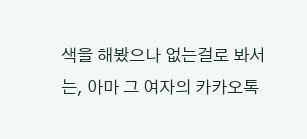색을 해봤으나 없는걸로 봐서는, 아마 그 여자의 카카오톡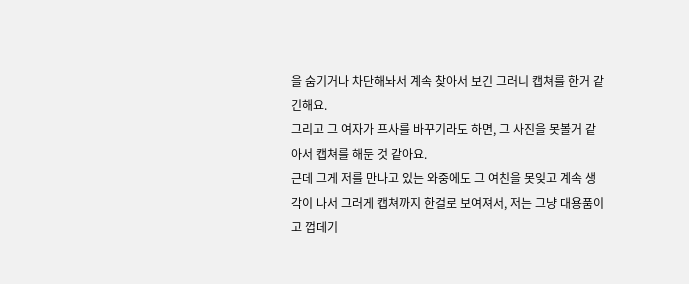을 숨기거나 차단해놔서 계속 찾아서 보긴 그러니 캡쳐를 한거 같긴해요.
그리고 그 여자가 프사를 바꾸기라도 하면, 그 사진을 못볼거 같아서 캡쳐를 해둔 것 같아요.
근데 그게 저를 만나고 있는 와중에도 그 여친을 못잊고 계속 생각이 나서 그러게 캡쳐까지 한걸로 보여져서, 저는 그냥 대용품이고 껍데기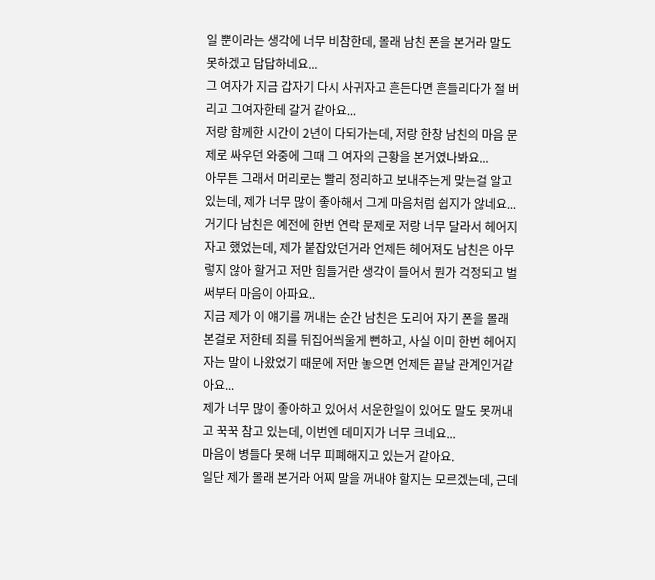일 뿐이라는 생각에 너무 비참한데, 몰래 남친 폰을 본거라 말도 못하겠고 답답하네요...
그 여자가 지금 갑자기 다시 사귀자고 흔든다면 흔들리다가 절 버리고 그여자한테 갈거 같아요...
저랑 함께한 시간이 2년이 다되가는데, 저랑 한창 남친의 마음 문제로 싸우던 와중에 그때 그 여자의 근황을 본거였나봐요...
아무튼 그래서 머리로는 빨리 정리하고 보내주는게 맞는걸 알고 있는데, 제가 너무 많이 좋아해서 그게 마음처럼 쉽지가 않네요...
거기다 남친은 예전에 한번 연락 문제로 저랑 너무 달라서 헤어지자고 했었는데, 제가 붙잡았던거라 언제든 헤어져도 남친은 아무렇지 않아 할거고 저만 힘들거란 생각이 들어서 뭔가 걱정되고 벌써부터 마음이 아파요..
지금 제가 이 얘기를 꺼내는 순간 남친은 도리어 자기 폰을 몰래 본걸로 저한테 죄를 뒤집어씌울게 뻔하고, 사실 이미 한번 헤어지자는 말이 나왔었기 때문에 저만 놓으면 언제든 끝날 관계인거같아요...
제가 너무 많이 좋아하고 있어서 서운한일이 있어도 말도 못꺼내고 꾹꾹 참고 있는데, 이번엔 데미지가 너무 크네요...
마음이 병들다 못해 너무 피폐해지고 있는거 같아요.
일단 제가 몰래 본거라 어찌 말을 꺼내야 할지는 모르겠는데, 근데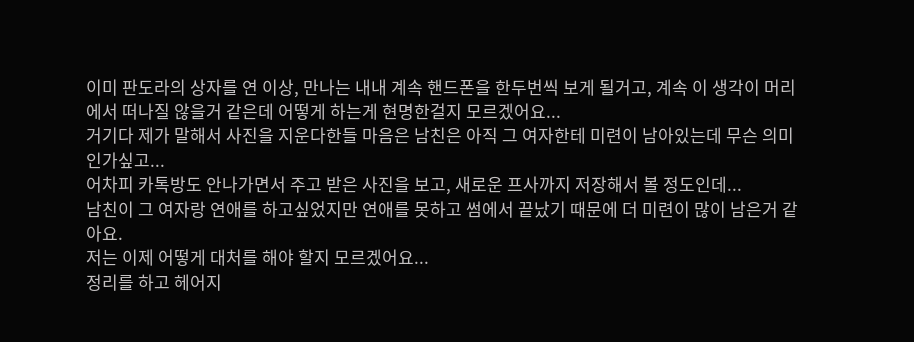이미 판도라의 상자를 연 이상, 만나는 내내 계속 핸드폰을 한두번씩 보게 될거고, 계속 이 생각이 머리에서 떠나질 않을거 같은데 어떻게 하는게 현명한걸지 모르겠어요...
거기다 제가 말해서 사진을 지운다한들 마음은 남친은 아직 그 여자한테 미련이 남아있는데 무슨 의미인가싶고...
어차피 카톡방도 안나가면서 주고 받은 사진을 보고, 새로운 프사까지 저장해서 볼 정도인데...
남친이 그 여자랑 연애를 하고싶었지만 연애를 못하고 썸에서 끝났기 때문에 더 미련이 많이 남은거 같아요.
저는 이제 어떻게 대처를 해야 할지 모르겠어요...
정리를 하고 헤어지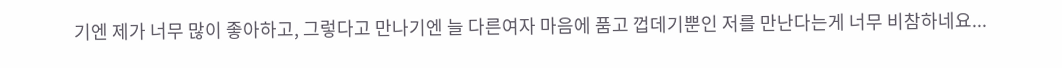기엔 제가 너무 많이 좋아하고, 그렇다고 만나기엔 늘 다른여자 마음에 품고 껍데기뿐인 저를 만난다는게 너무 비참하네요...